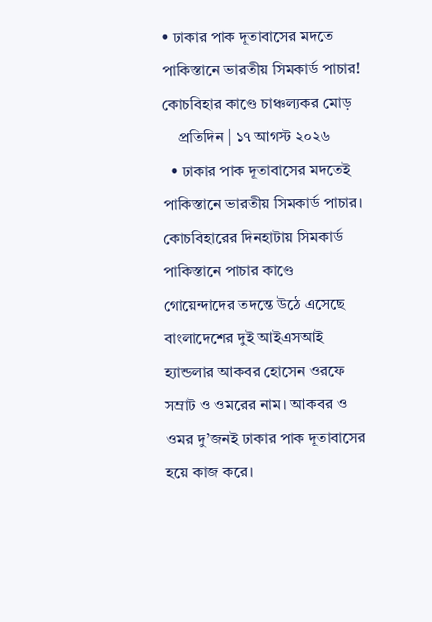• ঢাকার পাক দূতাবাসের মদতে পাকিস্তানে ভারতীয় সিমকার্ড পাচার! কোচবিহার কাণ্ডে চাঞ্চল্যকর মোড়
    প্রতিদিন | ১৭ আগস্ট ২০২৬
  • ঢাকার পাক দূতাবাসের মদতেই পাকিস্তানে ভারতীয় সিমকার্ড পাচার। কোচবিহারের দিনহাটায় সিমকার্ড পাকিস্তানে পাচার কাণ্ডে গোয়েন্দাদের তদন্তে উঠে এসেছে বাংলাদেশের দুই আইএসআই হ‌্যান্ডলার আকবর হোসেন ওরফে সম্রাট ও ওমরের নাম। আকবর ও ওমর দু’জনই ঢাকার পাক দূতাবাসের হয়ে কাজ করে।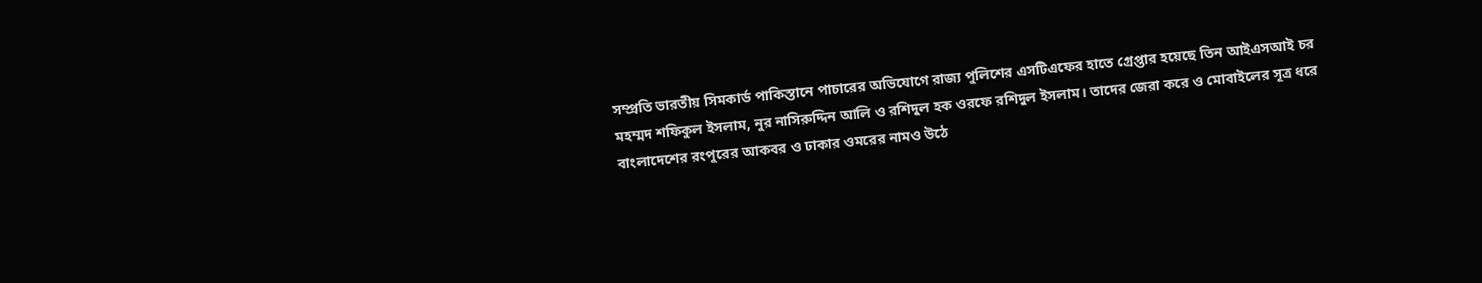সম্প্রতি ভারতীয় সিমকার্ড পাকিস্তানে পাচারের অভিযোগে রাজ‌্য পুলিশের এসটিএফের হাতে গ্রেপ্তার হয়েছে তিন আইএসআই চর মহম্মদ শফিকুল ইসলাম, নুর নাসিরুদ্দিন আলি ও রশিদুল হক ওরফে রশিদুল ইসলাম। তাদের জেরা করে ও মোবাইলের সূত্র ধরে বাংলাদেশের রংপুরের আকবর ও ঢাকার ওমরের নামও উঠে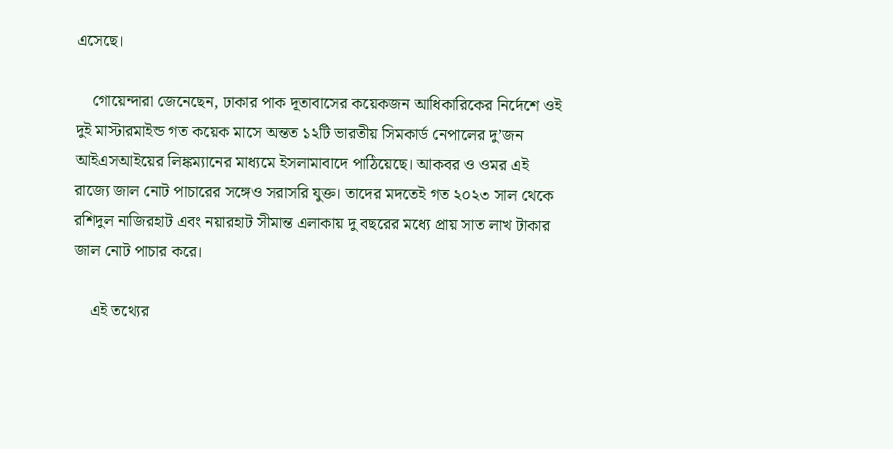এসেছে।

    গোয়েন্দারা জেনেছেন, ঢাকার পাক দূতাবাসের কয়েকজন আধিকারিকের নির্দেশে ওই দুই মাস্টারমাইন্ড গত কয়েক মাসে অন্তত ১২টি ভারতীয় সিমকার্ড নেপালের দু’জন আইএসআইয়ের লিঙ্কম‌্যানের মাধ‌্যমে ইসলামাবাদে পাঠিয়েছে। আকবর ও ওমর এই রাজ্যে জাল নোট পাচারের সঙ্গেও সরাসরি যুক্ত। তাদের মদতেই গত ২০২৩ সাল থেকে রশিদুল নাজিরহাট এবং নয়ারহাট সীমান্ত এলাকায় দু বছরের মধ্যে প্রায় সাত লাখ টাকার জাল নোট পাচার করে।

    এই তথ্যের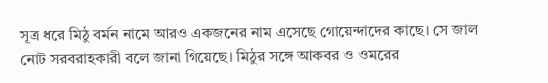সূত্র ধরে মিঠু বর্মন নামে আরও একজনের নাম এসেছে গোয়েন্দাদের কাছে। সে জাল নোট সরবরাহকারী বলে জানা গিয়েছে। মিঠুর সঙ্গে আকবর ও ওমরের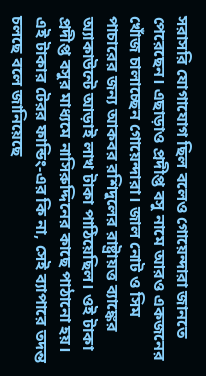সরাসরি যোগাযোগ ছিল বলেও গোয়েন্দারা জানতে পেরেছেন। এছাড়াও প্রদীপ্ত বসু নামে আরও একজনের খোঁজ চালাচ্ছেন গোয়েন্দারা। জাল নোট ও সিম পাচারের জন্য আকবর রশিদুলের রাষ্ট্রায়ত্ত ব‌্যাঙ্কের অ‌্যাকাউন্টে আড়াই লাখ টাকা পাঠিয়েছিল। ওই টাকা প্রদীপ্ত বসুর মাধ্যমে নাসিরুদ্দিনের কাছে পাঠানো হয়। এই টাকার টেরর ফান্ডিং-এর কি না, সেই ব্যাপারে তদন্ত চলছে বলে জানিয়েছে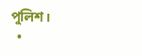পুলিশ।
  •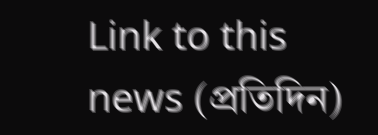Link to this news (প্রতিদিন)